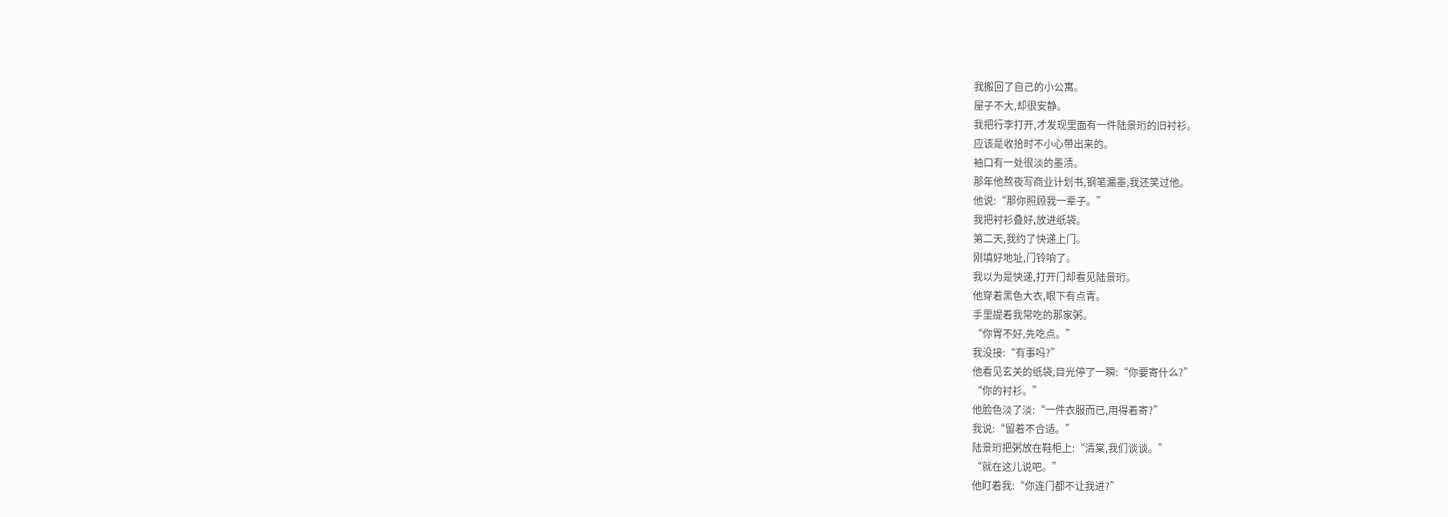我搬回了自己的小公寓。
屋子不大,却很安静。
我把行李打开,才发现里面有一件陆景珩的旧衬衫。
应该是收拾时不小心带出来的。
袖口有一处很淡的墨渍。
那年他熬夜写商业计划书,钢笔漏墨,我还笑过他。
他说:“那你照顾我一辈子。”
我把衬衫叠好,放进纸袋。
第二天,我约了快递上门。
刚填好地址,门铃响了。
我以为是快递,打开门却看见陆景珩。
他穿着黑色大衣,眼下有点青。
手里提着我常吃的那家粥。
“你胃不好,先吃点。”
我没接:“有事吗?”
他看见玄关的纸袋,目光停了一瞬:“你要寄什么?”
“你的衬衫。”
他脸色淡了淡:“一件衣服而已,用得着寄?”
我说:“留着不合适。”
陆景珩把粥放在鞋柜上:“清棠,我们谈谈。”
“就在这儿说吧。”
他盯着我:“你连门都不让我进?”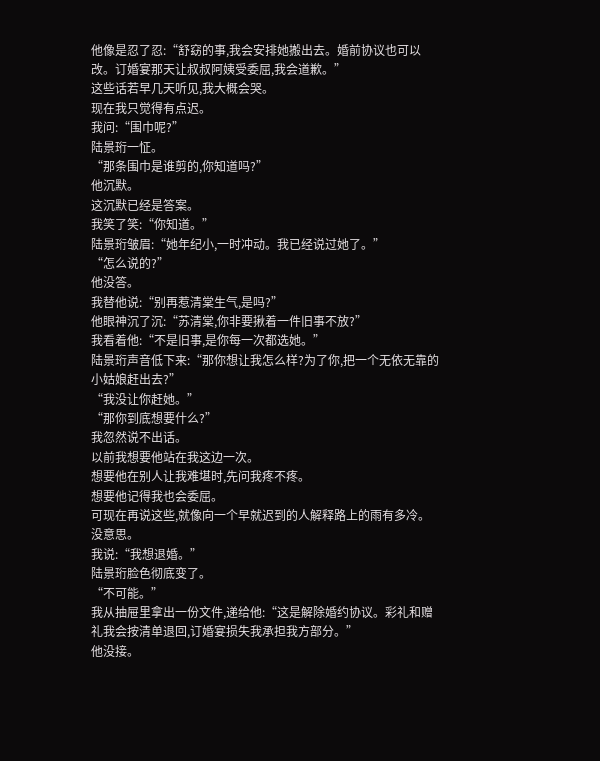他像是忍了忍:“舒窈的事,我会安排她搬出去。婚前协议也可以改。订婚宴那天让叔叔阿姨受委屈,我会道歉。”
这些话若早几天听见,我大概会哭。
现在我只觉得有点迟。
我问:“围巾呢?”
陆景珩一怔。
“那条围巾是谁剪的,你知道吗?”
他沉默。
这沉默已经是答案。
我笑了笑:“你知道。”
陆景珩皱眉:“她年纪小,一时冲动。我已经说过她了。”
“怎么说的?”
他没答。
我替他说:“别再惹清棠生气,是吗?”
他眼神沉了沉:“苏清棠,你非要揪着一件旧事不放?”
我看着他:“不是旧事,是你每一次都选她。”
陆景珩声音低下来:“那你想让我怎么样?为了你,把一个无依无靠的小姑娘赶出去?”
“我没让你赶她。”
“那你到底想要什么?”
我忽然说不出话。
以前我想要他站在我这边一次。
想要他在别人让我难堪时,先问我疼不疼。
想要他记得我也会委屈。
可现在再说这些,就像向一个早就迟到的人解释路上的雨有多冷。
没意思。
我说:“我想退婚。”
陆景珩脸色彻底变了。
“不可能。”
我从抽屉里拿出一份文件,递给他:“这是解除婚约协议。彩礼和赠礼我会按清单退回,订婚宴损失我承担我方部分。”
他没接。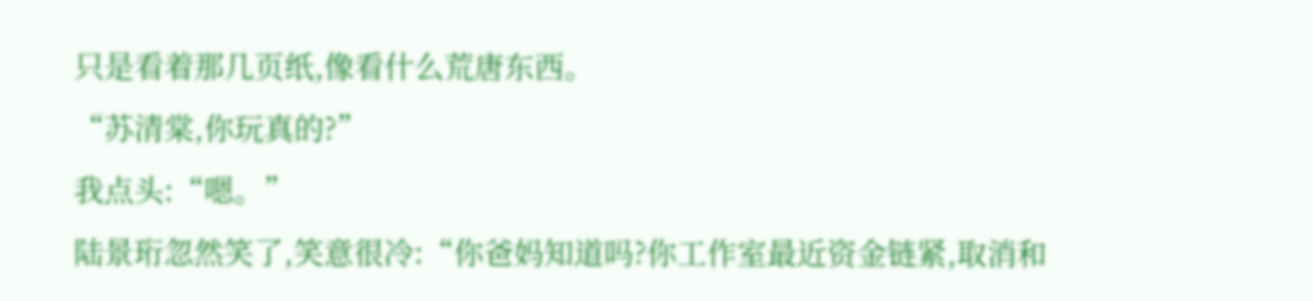只是看着那几页纸,像看什么荒唐东西。
“苏清棠,你玩真的?”
我点头:“嗯。”
陆景珩忽然笑了,笑意很冷:“你爸妈知道吗?你工作室最近资金链紧,取消和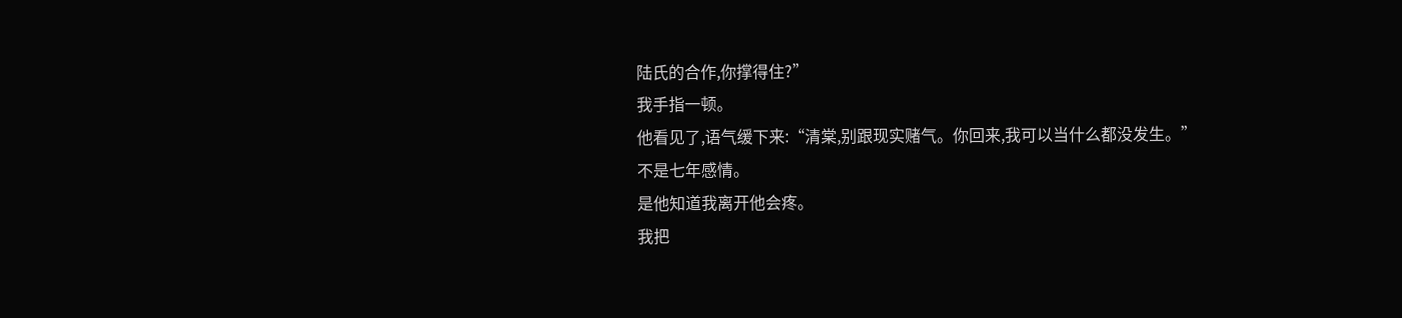陆氏的合作,你撑得住?”
我手指一顿。
他看见了,语气缓下来:“清棠,别跟现实赌气。你回来,我可以当什么都没发生。”
不是七年感情。
是他知道我离开他会疼。
我把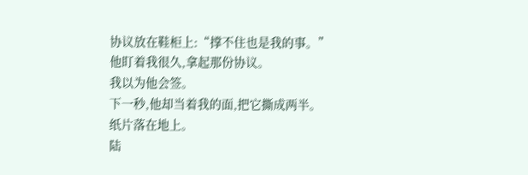协议放在鞋柜上:“撑不住也是我的事。”
他盯着我很久,拿起那份协议。
我以为他会签。
下一秒,他却当着我的面,把它撕成两半。
纸片落在地上。
陆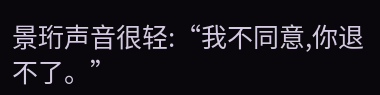景珩声音很轻:“我不同意,你退不了。”